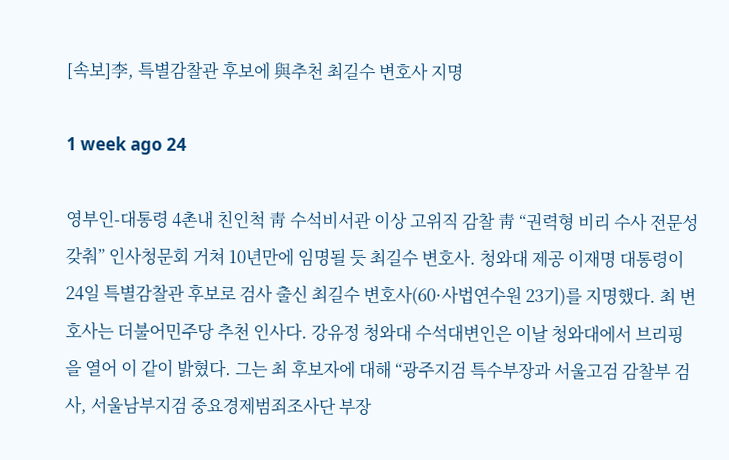[속보]李, 특별감찰관 후보에 與추천 최길수 변호사 지명

1 week ago 24

영부인-대통령 4촌내 친인척 靑 수석비서관 이상 고위직 감찰 靑 “권력형 비리 수사 전문성 갖춰” 인사청문회 거쳐 10년만에 임명될 듯 최길수 변호사. 청와대 제공 이재명 대통령이 24일 특별감찰관 후보로 검사 출신 최길수 변호사(60·사법연수원 23기)를 지명했다. 최 변호사는 더불어민주당 추천 인사다. 강유정 청와대 수석대변인은 이날 청와대에서 브리핑을 열어 이 같이 밝혔다. 그는 최 후보자에 대해 “광주지검 특수부장과 서울고검 감찰부 검사, 서울남부지검 중요경제범죄조사단 부장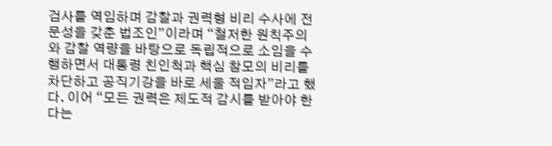검사를 역임하며 감찰과 권력형 비리 수사에 전문성을 갖춘 법조인”이라며 “철저한 원칙주의와 감찰 역량을 바탕으로 독립적으로 소임을 수행하면서 대통령 친인척과 핵심 참모의 비리를 차단하고 공직기강을 바로 세울 적임자”라고 했다. 이어 “모든 권력은 제도적 감시를 받아야 한다는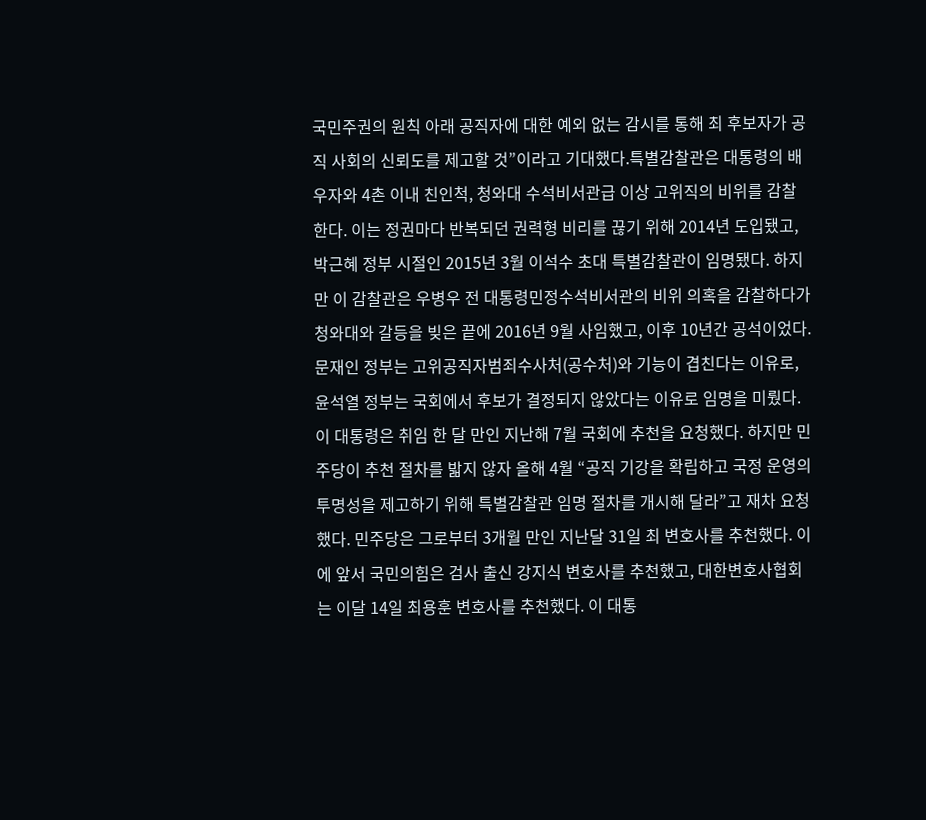국민주권의 원칙 아래 공직자에 대한 예외 없는 감시를 통해 최 후보자가 공직 사회의 신뢰도를 제고할 것”이라고 기대했다.특별감찰관은 대통령의 배우자와 4촌 이내 친인척, 청와대 수석비서관급 이상 고위직의 비위를 감찰한다. 이는 정권마다 반복되던 권력형 비리를 끊기 위해 2014년 도입됐고, 박근혜 정부 시절인 2015년 3월 이석수 초대 특별감찰관이 임명됐다. 하지만 이 감찰관은 우병우 전 대통령민정수석비서관의 비위 의혹을 감찰하다가 청와대와 갈등을 빚은 끝에 2016년 9월 사임했고, 이후 10년간 공석이었다. 문재인 정부는 고위공직자범죄수사처(공수처)와 기능이 겹친다는 이유로, 윤석열 정부는 국회에서 후보가 결정되지 않았다는 이유로 임명을 미뤘다. 이 대통령은 취임 한 달 만인 지난해 7월 국회에 추천을 요청했다. 하지만 민주당이 추천 절차를 밟지 않자 올해 4월 “공직 기강을 확립하고 국정 운영의 투명성을 제고하기 위해 특별감찰관 임명 절차를 개시해 달라”고 재차 요청했다. 민주당은 그로부터 3개월 만인 지난달 31일 최 변호사를 추천했다. 이에 앞서 국민의힘은 검사 출신 강지식 변호사를 추천했고, 대한변호사협회는 이달 14일 최용훈 변호사를 추천했다. 이 대통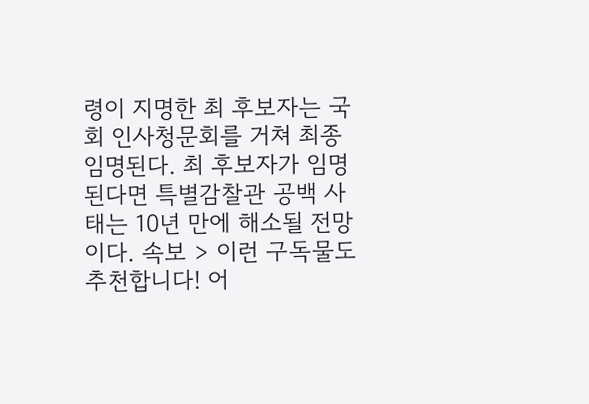령이 지명한 최 후보자는 국회 인사청문회를 거쳐 최종 임명된다. 최 후보자가 임명된다면 특별감찰관 공백 사태는 10년 만에 해소될 전망이다. 속보 > 이런 구독물도 추천합니다! 어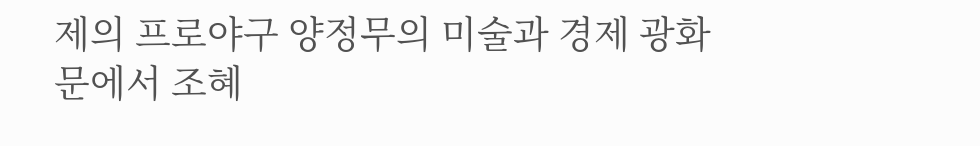제의 프로야구 양정무의 미술과 경제 광화문에서 조혜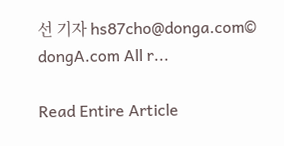선 기자 hs87cho@donga.com© dongA.com All r...

Read Entire Article